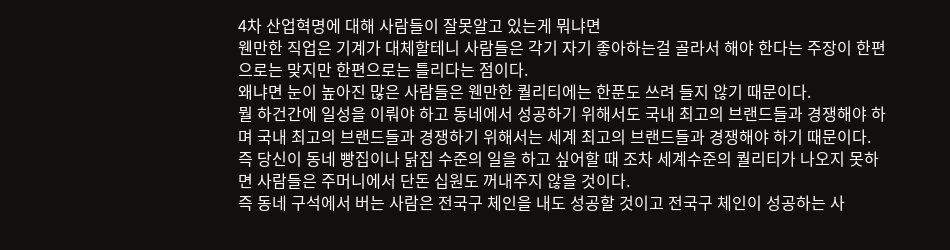4차 산업혁명에 대해 사람들이 잘못알고 있는게 뭐냐면
웬만한 직업은 기계가 대체할테니 사람들은 각기 자기 좋아하는걸 골라서 해야 한다는 주장이 한편으로는 맞지만 한편으로는 틀리다는 점이다.
왜냐면 눈이 높아진 많은 사람들은 웬만한 퀄리티에는 한푼도 쓰려 들지 않기 때문이다.
뭘 하건간에 일성을 이뤄야 하고 동네에서 성공하기 위해서도 국내 최고의 브랜드들과 경쟁해야 하며 국내 최고의 브랜드들과 경쟁하기 위해서는 세계 최고의 브랜드들과 경쟁해야 하기 때문이다.
즉 당신이 동네 빵집이나 닭집 수준의 일을 하고 싶어할 때 조차 세계수준의 퀄리티가 나오지 못하면 사람들은 주머니에서 단돈 십원도 꺼내주지 않을 것이다.
즉 동네 구석에서 버는 사람은 전국구 체인을 내도 성공할 것이고 전국구 체인이 성공하는 사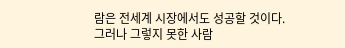람은 전세계 시장에서도 성공할 것이다.
그러나 그렇지 못한 사람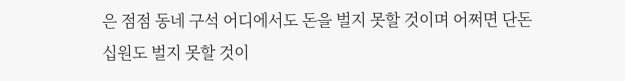은 점점 동네 구석 어디에서도 돈을 벌지 못할 것이며 어쩌면 단돈 십원도 벌지 못할 것이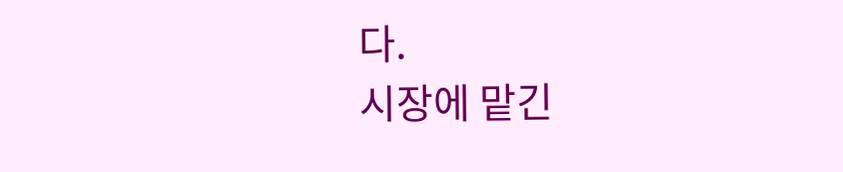다.
시장에 맡긴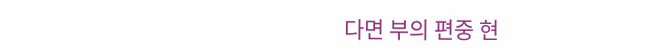다면 부의 편중 현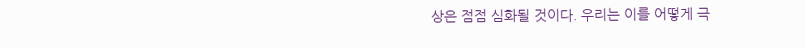상은 점점 심화될 것이다. 우리는 이를 어떻게 극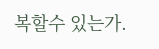복할수 있는가.